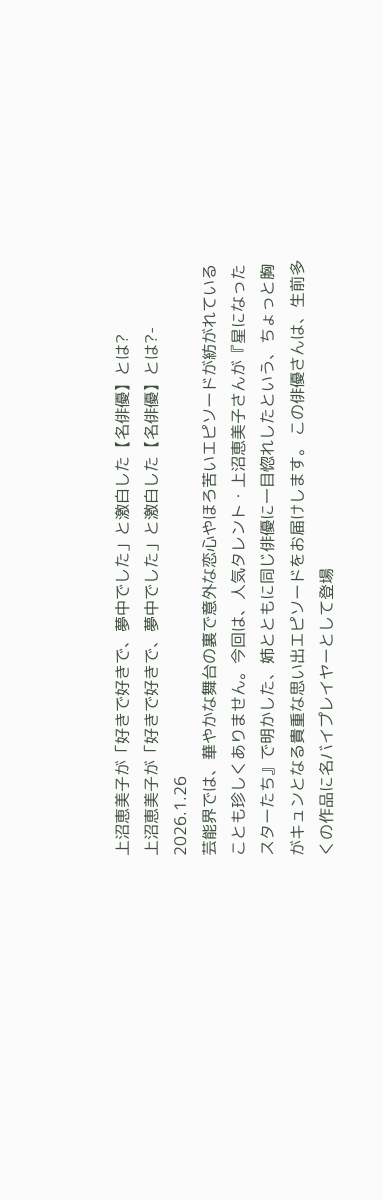上沼恵美子が「好きで好きで、夢中でした」と激白した【名俳優】とは?
上沼恵美子が「好きで好きで、夢中でした」と激白した【名俳優】とは?- 2026.1.26
芸能界では、華やかな舞台の裏で意外な恋心やほろ苦いエピソードが紡がれていることも珍しくありません。今回は、人気タレント・上沼恵美子さんが『星になったスターたち』で明かした、姉とともに同じ俳優に一目惚れしたという、ちょっと胸がキュンとなる貴重な思い出エピソードをお届けします。 この俳優さんは、生前多くの作品に名バイプレイヤーとして登場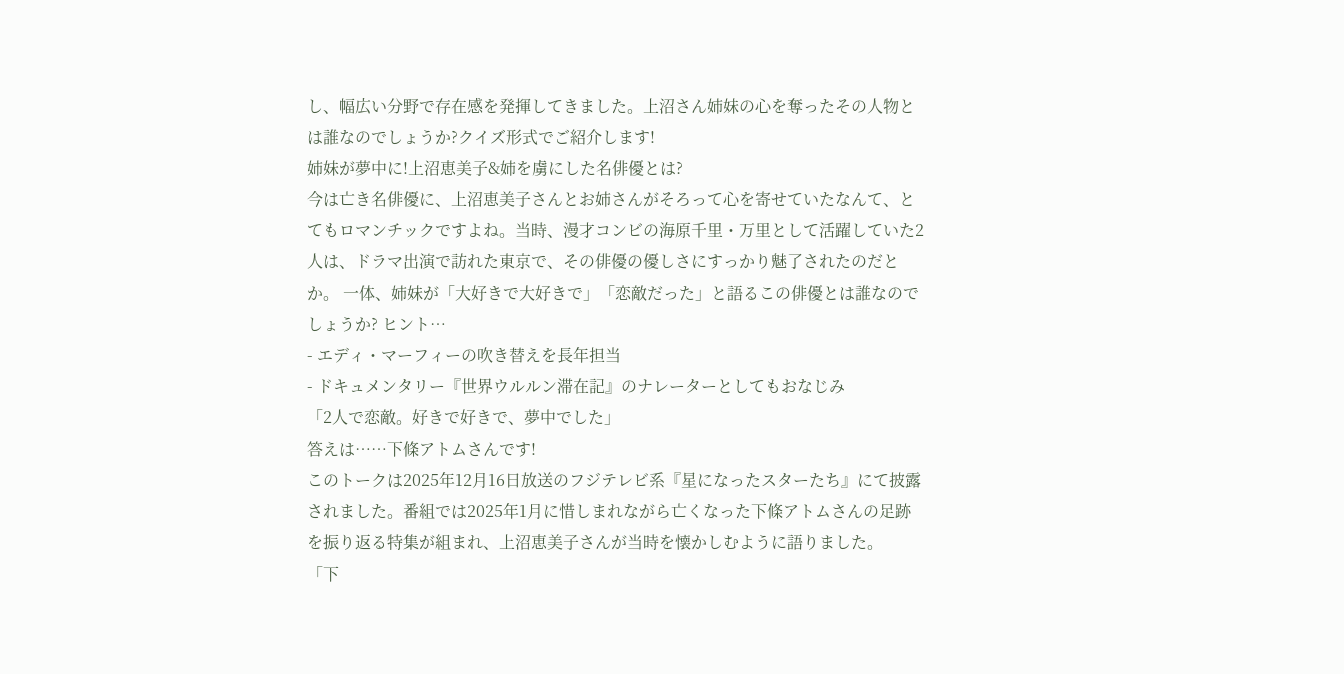し、幅広い分野で存在感を発揮してきました。上沼さん姉妹の心を奪ったその人物とは誰なのでしょうか?クイズ形式でご紹介します!
姉妹が夢中に!上沼恵美子&姉を虜にした名俳優とは?
今は亡き名俳優に、上沼恵美子さんとお姉さんがそろって心を寄せていたなんて、とてもロマンチックですよね。当時、漫才コンビの海原千里・万里として活躍していた2人は、ドラマ出演で訪れた東京で、その俳優の優しさにすっかり魅了されたのだとか。 一体、姉妹が「大好きで大好きで」「恋敵だった」と語るこの俳優とは誰なのでしょうか? ヒント…
- エディ・マーフィーの吹き替えを長年担当
- ドキュメンタリー『世界ウルルン滞在記』のナレーターとしてもおなじみ
「2人で恋敵。好きで好きで、夢中でした」
答えは……下條アトムさんです!
このトークは2025年12月16日放送のフジテレビ系『星になったスターたち』にて披露されました。番組では2025年1月に惜しまれながら亡くなった下條アトムさんの足跡を振り返る特集が組まれ、上沼恵美子さんが当時を懐かしむように語りました。
「下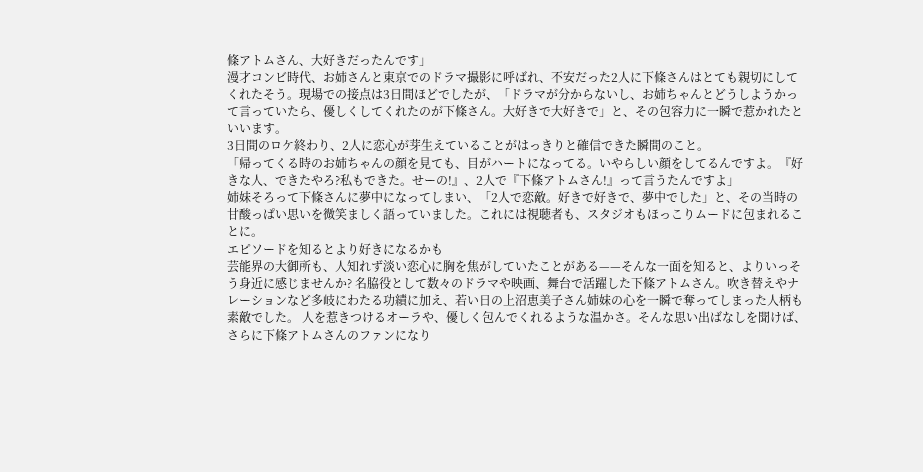條アトムさん、大好きだったんです」
漫才コンビ時代、お姉さんと東京でのドラマ撮影に呼ばれ、不安だった2人に下條さんはとても親切にしてくれたそう。現場での接点は3日間ほどでしたが、「ドラマが分からないし、お姉ちゃんとどうしようかって言っていたら、優しくしてくれたのが下條さん。大好きで大好きで」と、その包容力に一瞬で惹かれたといいます。
3日間のロケ終わり、2人に恋心が芽生えていることがはっきりと確信できた瞬間のこと。
「帰ってくる時のお姉ちゃんの顔を見ても、目がハートになってる。いやらしい顔をしてるんですよ。『好きな人、できたやろ?私もできた。せーの!』、2人で『下條アトムさん!』って言うたんですよ」
姉妹そろって下條さんに夢中になってしまい、「2人で恋敵。好きで好きで、夢中でした」と、その当時の甘酸っぱい思いを微笑ましく語っていました。これには視聴者も、スタジオもほっこりムードに包まれることに。
エピソードを知るとより好きになるかも
芸能界の大御所も、人知れず淡い恋心に胸を焦がしていたことがある——そんな一面を知ると、よりいっそう身近に感じませんか? 名脇役として数々のドラマや映画、舞台で活躍した下條アトムさん。吹き替えやナレーションなど多岐にわたる功績に加え、若い日の上沼恵美子さん姉妹の心を一瞬で奪ってしまった人柄も素敵でした。 人を惹きつけるオーラや、優しく包んでくれるような温かさ。そんな思い出ばなしを聞けば、さらに下條アトムさんのファンになり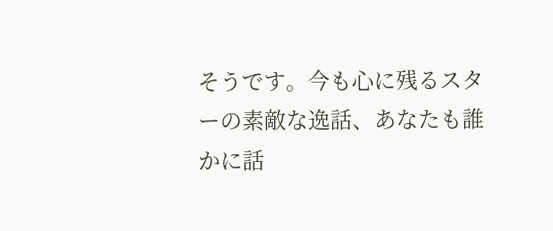そうです。今も心に残るスターの素敵な逸話、あなたも誰かに話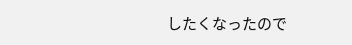したくなったので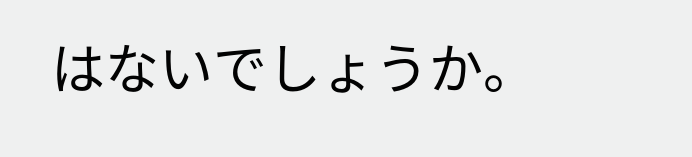はないでしょうか。